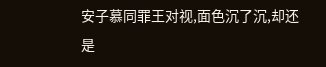安子慕同罪王对视,面色沉了沉,却还是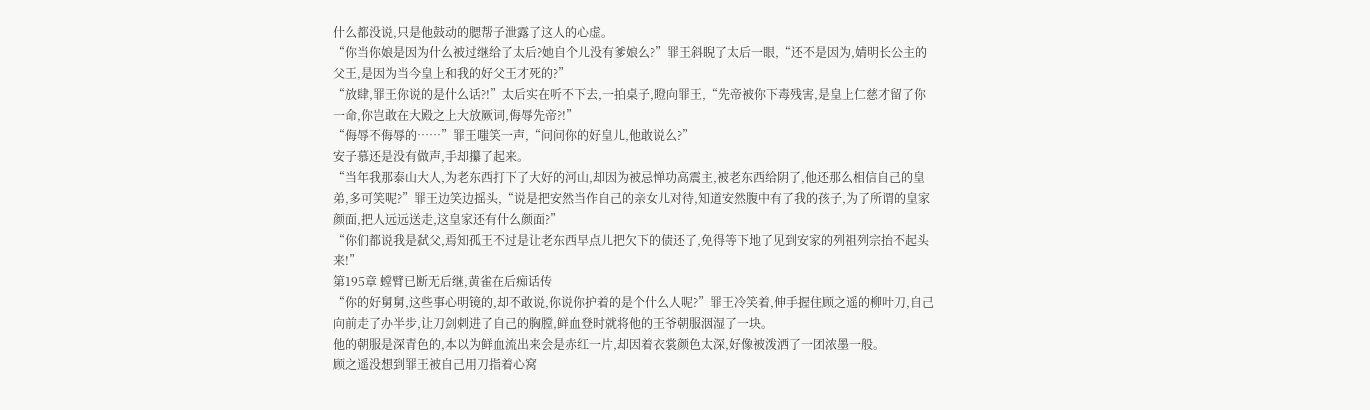什么都没说,只是他鼓动的腮帮子泄露了这人的心虚。
“你当你娘是因为什么被过继给了太后?她自个儿没有爹娘么?”罪王斜睨了太后一眼,“还不是因为,婧明长公主的父王,是因为当今皇上和我的好父王才死的?”
“放肆,罪王你说的是什么话?!”太后实在听不下去,一拍桌子,瞪向罪王,“先帝被你下毒残害,是皇上仁慈才留了你一命,你岂敢在大殿之上大放厥词,侮辱先帝?!”
“侮辱不侮辱的……”罪王嗤笑一声,“问问你的好皇儿,他敢说么?”
安子慕还是没有做声,手却攥了起来。
“当年我那泰山大人,为老东西打下了大好的河山,却因为被忌惮功高震主,被老东西给阴了,他还那么相信自己的皇弟,多可笑呢?”罪王边笑边摇头,“说是把安然当作自己的亲女儿对待,知道安然腹中有了我的孩子,为了所谓的皇家颜面,把人远远送走,这皇家还有什么颜面?”
“你们都说我是弑父,焉知孤王不过是让老东西早点儿把欠下的债还了,免得等下地了见到安家的列祖列宗抬不起头来!”
第195章 螳臂已断无后继,黄雀在后痴话传
“你的好舅舅,这些事心明镜的,却不敢说,你说你护着的是个什么人呢?”罪王冷笑着,伸手握住顾之遥的柳叶刀,自己向前走了办半步,让刀剑刺进了自己的胸膛,鲜血登时就将他的王爷朝服洇湿了一块。
他的朝服是深青色的,本以为鲜血流出来会是赤红一片,却因着衣裳颜色太深,好像被泼洒了一团浓墨一般。
顾之遥没想到罪王被自己用刀指着心窝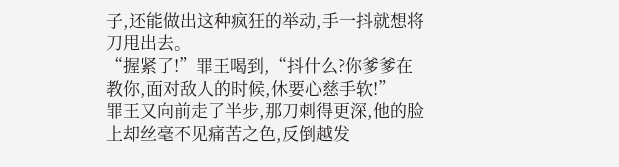子,还能做出这种疯狂的举动,手一抖就想将刀甩出去。
“握紧了!”罪王喝到,“抖什么?你爹爹在教你,面对敌人的时候,休要心慈手软!”
罪王又向前走了半步,那刀刺得更深,他的脸上却丝毫不见痛苦之色,反倒越发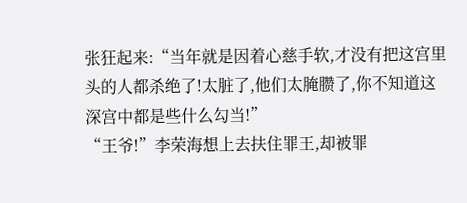张狂起来:“当年就是因着心慈手软,才没有把这宫里头的人都杀绝了!太脏了,他们太腌臜了,你不知道这深宫中都是些什么勾当!”
“王爷!”李荣海想上去扶住罪王,却被罪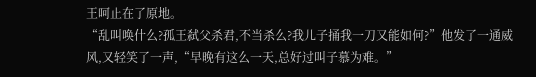王呵止在了原地。
“乱叫唤什么?孤王弑父杀君,不当杀么?我儿子捅我一刀又能如何?”他发了一通威风,又轻笑了一声,“早晚有这么一天,总好过叫子慕为难。”